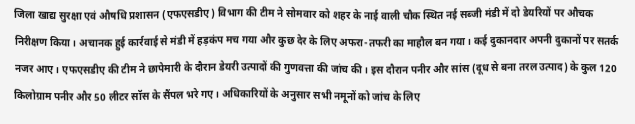जिला खाद्य सुरक्षा एवं औषधि प्रशासन (एफएसडीए) विभाग की टीम ने सोमवार को शहर के नाई वाली चौक स्थित नई सब्जी मंडी में दो डेयरियों पर औचक निरीक्षण किया। अचानक हुई कार्रवाई से मंडी में हड़कंप मच गया और कुछ देर के लिए अफरा-तफरी का माहौल बन गया। कई दुकानदार अपनी दुकानों पर सतर्क नजर आए। एफएसडीए की टीम ने छापेमारी के दौरान डेयरी उत्पादों की गुणवत्ता की जांच की। इस दौरान पनीर और सांस (दूध से बना तरल उत्पाद) के कुल 120 किलोग्राम पनीर और 50 लीटर सॉस के सैंपल भरे गए। अधिकारियों के अनुसार सभी नमूनों को जांच के लिए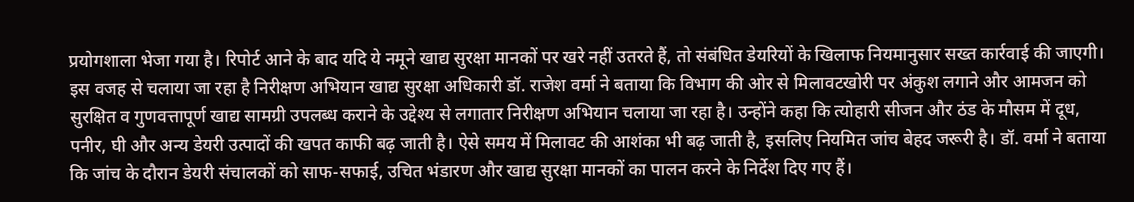प्रयोगशाला भेजा गया है। रिपोर्ट आने के बाद यदि ये नमूने खाद्य सुरक्षा मानकों पर खरे नहीं उतरते हैं, तो संबंधित डेयरियों के खिलाफ नियमानुसार सख्त कार्रवाई की जाएगी। इस वजह से चलाया जा रहा है निरीक्षण अभियान खाद्य सुरक्षा अधिकारी डॉ. राजेश वर्मा ने बताया कि विभाग की ओर से मिलावटखोरी पर अंकुश लगाने और आमजन को सुरक्षित व गुणवत्तापूर्ण खाद्य सामग्री उपलब्ध कराने के उद्देश्य से लगातार निरीक्षण अभियान चलाया जा रहा है। उन्होंने कहा कि त्योहारी सीजन और ठंड के मौसम में दूध, पनीर, घी और अन्य डेयरी उत्पादों की खपत काफी बढ़ जाती है। ऐसे समय में मिलावट की आशंका भी बढ़ जाती है, इसलिए नियमित जांच बेहद जरूरी है। डॉ. वर्मा ने बताया कि जांच के दौरान डेयरी संचालकों को साफ-सफाई, उचित भंडारण और खाद्य सुरक्षा मानकों का पालन करने के निर्देश दिए गए हैं।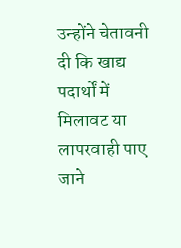उन्होंने चेतावनी दी कि खाद्य पदार्थों में मिलावट या लापरवाही पाए जाने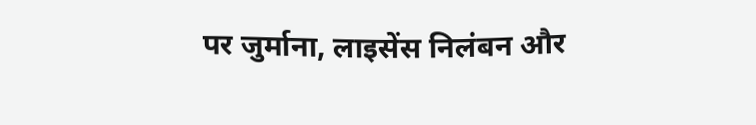पर जुर्माना, लाइसेंस निलंबन और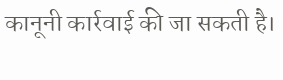कानूनी कार्रवाई की जा सकती है।